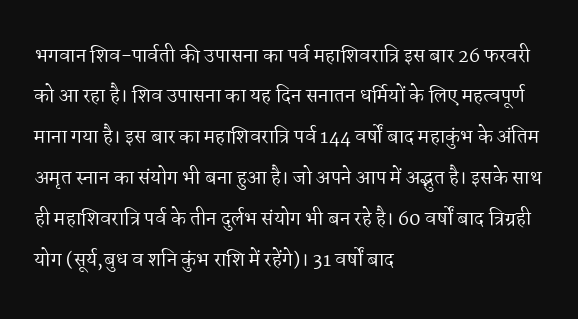भगवान शिव-पार्वती की उपासना का पर्व महाशिवरात्रि इस बार 26 फरवरी को आ रहा है। शिव उपासना का यह दिन सनातन धर्मियों के लिए महत्वपूर्ण माना गया है। इस बार का महाशिवरात्रि पर्व 144 वर्षों बाद महाकुंभ के अंतिम अमृत स्नान का संयोग भी बना हुआ है। जो अपने आप में अद्भुत है। इसके साथ ही महाशिवरात्रि पर्व के तीन दुर्लभ संयोग भी बन रहे है। 60 वर्षों बाद त्रिग्रही योग (सूर्य,बुध व शनि कुंभ राशि में रहेंगे)। 31 वर्षों बाद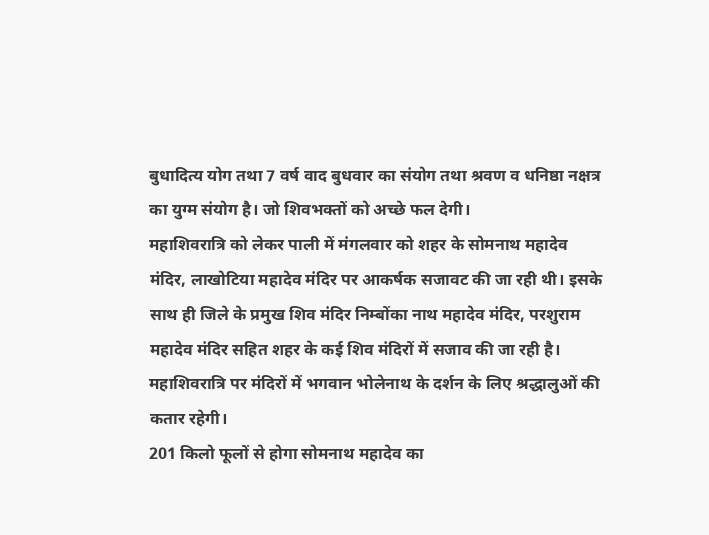बुधादित्य योग तथा 7 वर्ष वाद बुधवार का संयोग तथा श्रवण व धनिष्ठा नक्षत्र का युग्म संयोग है। जो शिवभक्तों को अच्छे फल देगी।
महाशिवरात्रि को लेकर पाली में मंगलवार को शहर के सोमनाथ महादेव मंदिर, लाखोटिया महादेव मंदिर पर आकर्षक सजावट की जा रही थी। इसके साथ ही जिले के प्रमुख शिव मंदिर निम्बोंका नाथ महादेव मंदिर, परशुराम महादेव मंदिर सहित शहर के कई शिव मंदिरों में सजाव की जा रही है। महाशिवरात्रि पर मंदिरों में भगवान भोलेनाथ के दर्शन के लिए श्रद्धालुओं की कतार रहेगी।
201 किलो फूलों से होगा सोमनाथ महादेव का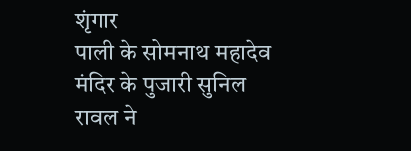शृंगार
पाली के सोमनाथ महादेव मंदिर के पुजारी सुनिल रावल ने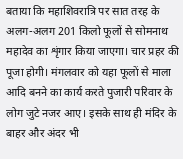बताया कि महाशिवरात्रि पर सात तरह के अलग-अलग 201 किलो फूलों से सोमनाथ महादेव का शृंगार किया जाएगा। चार प्रहर की पूजा होगी। मंगलवार को यहा फूलों से माला आदि बनने का कार्य करते पुजारी परिवार के लोग जुटे नजर आए। इसके साथ ही मंदिर के बाहर और अंदर भी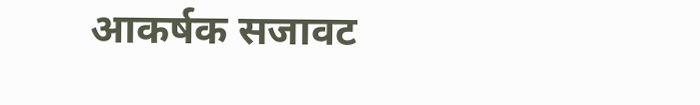आकर्षक सजावट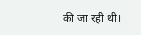की जा रही थी।